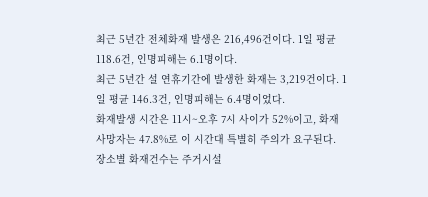최근 5년간 전체화재 발생은 216,496건이다. 1일 평균 118.6건, 인명피해는 6.1명이다.
최근 5년간 설 연휴기간에 발생한 화재는 3,219건이다. 1일 평균 146.3건, 인명피해는 6.4명이었다.
화재발생 시간은 11시~오후 7시 사이가 52%이고, 화재 사망자는 47.8%로 이 시간대 특별히 주의가 요구된다.
장소별 화재건수는 주거시설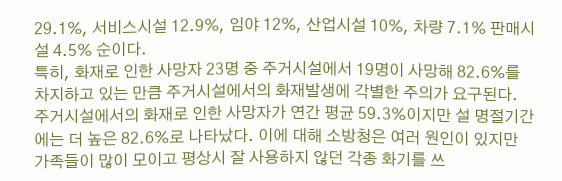29.1%, 서비스시설 12.9%, 임야 12%, 산업시설 10%, 차량 7.1% 판매시설 4.5% 순이다.
특히, 화재로 인한 사망자 23명 중 주거시설에서 19명이 사망해 82.6%를 차지하고 있는 만큼 주거시설에서의 화재발생에 각별한 주의가 요구된다.
주거시설에서의 화재로 인한 사망자가 연간 평균 59.3%이지만 설 명절기간에는 더 높은 82.6%로 나타났다. 이에 대해 소방청은 여러 원인이 있지만 가족들이 많이 모이고 평상시 잘 사용하지 않던 각종 화기를 쓰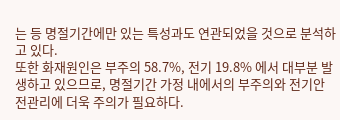는 등 명절기간에만 있는 특성과도 연관되었을 것으로 분석하고 있다.
또한 화재원인은 부주의 58.7%, 전기 19.8% 에서 대부분 발생하고 있으므로, 명절기간 가정 내에서의 부주의와 전기안전관리에 더욱 주의가 필요하다.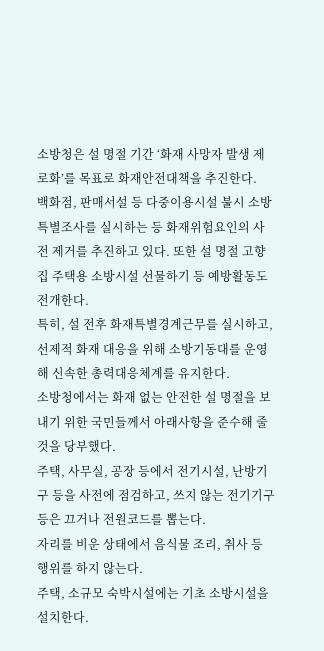소방청은 설 명절 기간 ‘화재 사망자 발생 제로화’를 목표로 화재안전대책을 추진한다.
백화점, 판매서설 등 다중이용시설 불시 소방특별조사를 실시하는 등 화재위험요인의 사전 제거를 추진하고 있다. 또한 설 명절 고향집 주택용 소방시설 선물하기 등 예방활동도 전개한다.
특히, 설 전후 화재특별경계근무를 실시하고, 선제적 화재 대응을 위해 소방기동대를 운영해 신속한 총력대응체계를 유지한다.
소방청에서는 화재 없는 안전한 설 명절을 보내기 위한 국민들께서 아래사항을 준수해 줄 것을 당부했다.
주택, 사무실, 공장 등에서 전기시설, 난방기구 등을 사전에 점검하고, 쓰지 않는 전기기구 등은 끄거나 전원코드를 뽑는다.
자리를 비운 상태에서 음식물 조리, 취사 등 행위를 하지 않는다.
주택, 소규모 숙박시설에는 기초 소방시설을 설치한다.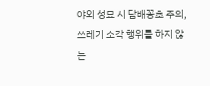야외 성묘 시 담배꽁초 주의, 쓰레기 소각 행위를 하지 않는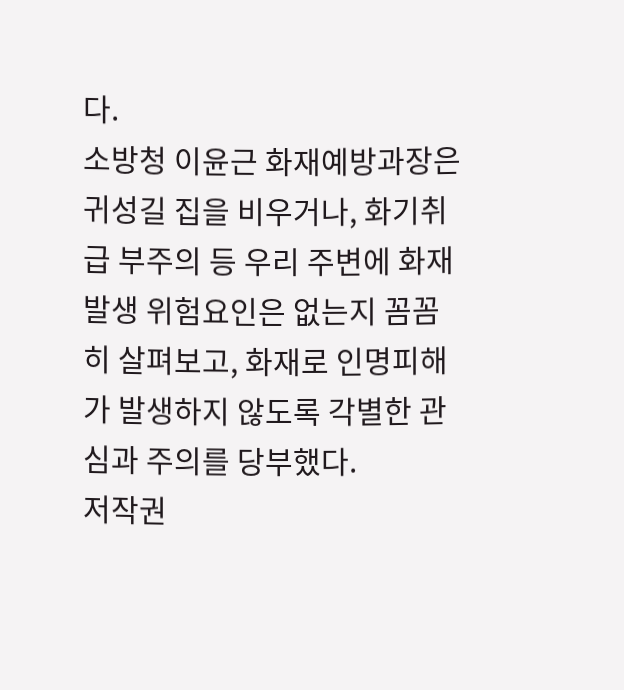다.
소방청 이윤근 화재예방과장은 귀성길 집을 비우거나, 화기취급 부주의 등 우리 주변에 화재 발생 위험요인은 없는지 꼼꼼히 살펴보고, 화재로 인명피해가 발생하지 않도록 각별한 관심과 주의를 당부했다.
저작권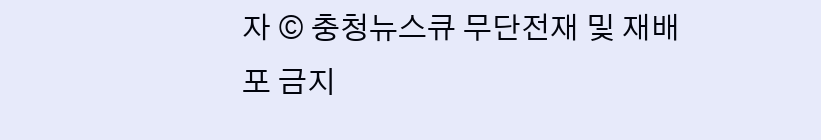자 © 충청뉴스큐 무단전재 및 재배포 금지